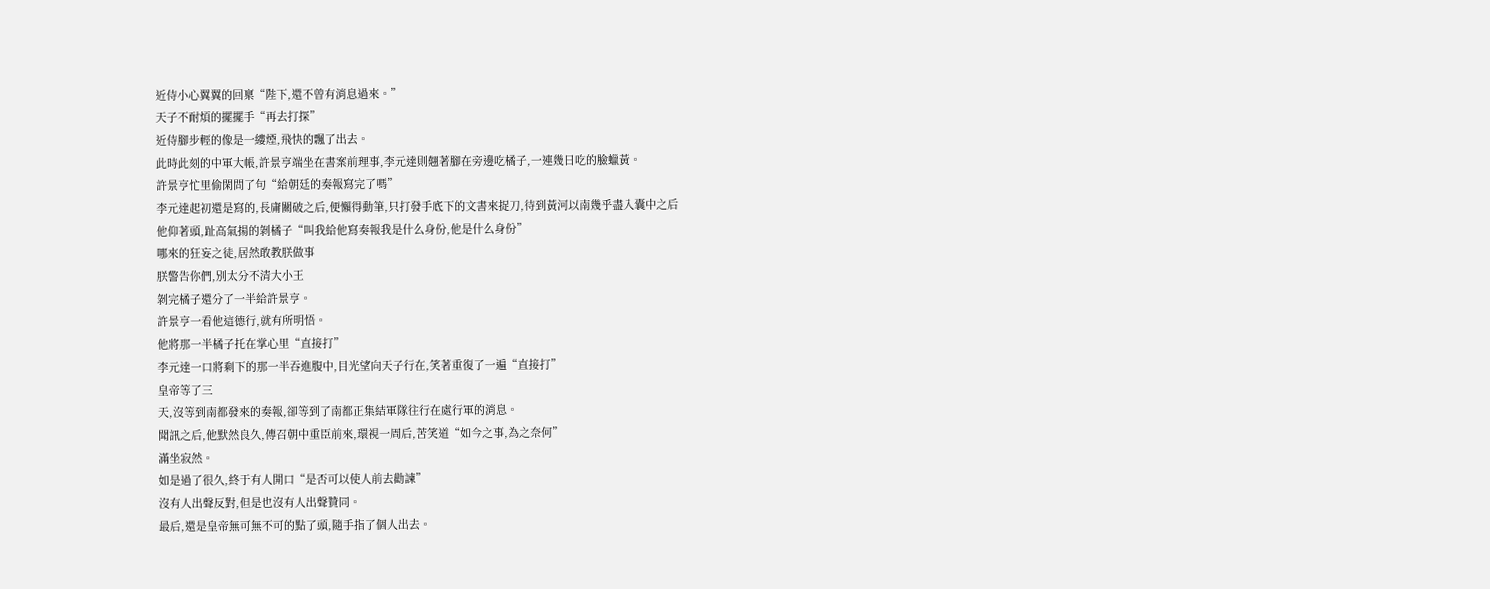近侍小心翼翼的回稟“陛下,還不曾有消息過來。”
天子不耐煩的擺擺手“再去打探”
近侍腳步輕的像是一縷煙,飛快的飄了出去。
此時此刻的中軍大帳,許景亨端坐在書案前理事,李元達則翹著腳在旁邊吃橘子,一連幾日吃的臉蠟黃。
許景亨忙里偷閑問了句“給朝廷的奏報寫完了嗎”
李元達起初還是寫的,長庸關破之后,便懶得動筆,只打發手底下的文書來捉刀,待到黃河以南幾乎盡入囊中之后
他仰著頭,趾高氣揚的剝橘子“叫我給他寫奏報我是什么身份,他是什么身份”
哪來的狂妄之徒,居然敢教朕做事
朕警告你們,別太分不清大小王
剝完橘子還分了一半給許景亨。
許景亨一看他這德行,就有所明悟。
他將那一半橘子托在掌心里“直接打”
李元達一口將剩下的那一半吞進腹中,目光望向天子行在,笑著重復了一遍“直接打”
皇帝等了三
天,沒等到南都發來的奏報,卻等到了南都正集結軍隊往行在處行軍的消息。
聞訊之后,他默然良久,傳召朝中重臣前來,環視一周后,苦笑道“如今之事,為之奈何”
滿坐寂然。
如是過了很久,終于有人開口“是否可以使人前去勸諫”
沒有人出聲反對,但是也沒有人出聲贊同。
最后,還是皇帝無可無不可的點了頭,隨手指了個人出去。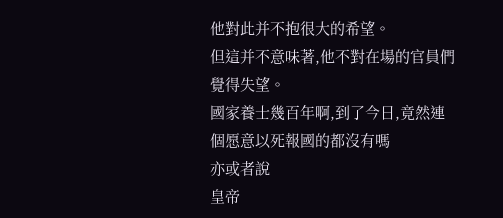他對此并不抱很大的希望。
但這并不意味著,他不對在場的官員們覺得失望。
國家養士幾百年啊,到了今日,竟然連個愿意以死報國的都沒有嗎
亦或者說
皇帝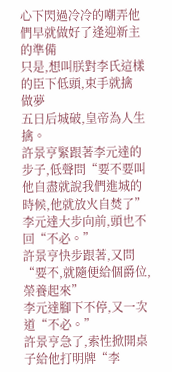心下閃過冷冷的嘲弄他們早就做好了逢迎新主的準備
只是,想叫朕對李氏這樣的臣下低頭,束手就擒
做夢
五日后城破,皇帝為人生擒。
許景亨緊跟著李元達的步子,低聲問“要不要叫他自盡就說我們進城的時候,他就放火自焚了”
李元達大步向前,頭也不回“不必。”
許景亨快步跟著,又問“要不,就隨便給個爵位,榮養起來”
李元達腳下不停,又一次道“不必。”
許景亨急了,索性掀開桌子給他打明牌“李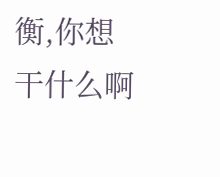衡,你想干什么啊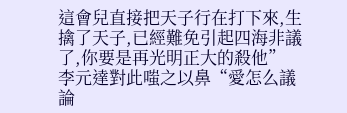這會兒直接把天子行在打下來,生擒了天子,已經難免引起四海非議了,你要是再光明正大的殺他”
李元達對此嗤之以鼻“愛怎么議論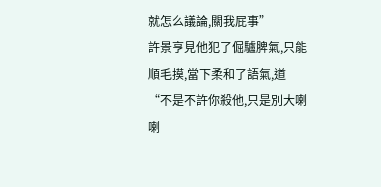就怎么議論,關我屁事”
許景亨見他犯了倔驢脾氣,只能順毛摸,當下柔和了語氣,道“不是不許你殺他,只是別大喇喇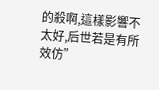的殺啊,這樣影響不太好,后世若是有所效仿”